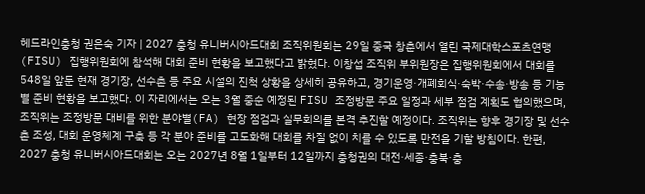헤드라인충청 권은숙 기자 | 2027 충청 유니버시아드대회 조직위원회는 29일 중국 창춘에서 열린 국제대학스포츠연맹(FISU) 집행위원회에 참석해 대회 준비 현황을 보고했다고 밝혔다. 이창섭 조직위 부위원장은 집행위원회에서 대회를 548일 앞둔 현재 경기장, 선수촌 등 주요 시설의 진척 상황을 상세히 공유하고, 경기운영·개폐회식·숙박·수송·방송 등 기능별 준비 현황을 보고했다. 이 자리에서는 오는 3월 중순 예정된 FISU 조정방문 주요 일정과 세부 점검 계획도 협의했으며, 조직위는 조정방문 대비를 위한 분야별(FA) 현장 점검과 실무회의를 본격 추진할 예정이다. 조직위는 향후 경기장 및 선수촌 조성, 대회 운영체계 구축 등 각 분야 준비를 고도화해 대회를 차질 없이 치를 수 있도록 만전을 기할 방침이다. 한편, 2027 충청 유니버시아드대회는 오는 2027년 8월 1일부터 12일까지 충청권의 대전·세종·충북·충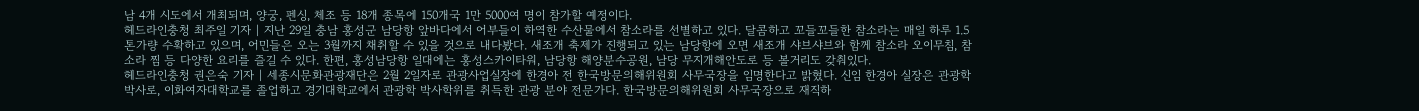남 4개 시도에서 개최되며, 양궁, 펜싱, 체조 등 18개 종목에 150개국 1만 5000여 명이 참가할 예정이다.
헤드라인충청 최주일 기자 | 지난 29일 충남 홍성군 남당항 앞바다에서 어부들이 하역한 수산물에서 참소라를 선별하고 있다. 달콤하고 꼬들꼬들한 참소라는 매일 하루 1.5톤가량 수확하고 있으며, 어민들은 오는 3월까지 채취할 수 있을 것으로 내다봤다. 새조개 축제가 진행되고 있는 남당항에 오면 새조개 샤브샤브와 함께 참소라 오이무침, 참소라 찜 등 다양한 요리를 즐길 수 있다. 한편, 홍성남당항 일대에는 홍성스카이타워, 남당항 해양분수공원, 남당 무지개해안도로 등 볼거리도 갖춰있다.
헤드라인충청 권은숙 기자 | 세종시문화관광재단은 2월 2일자로 관광사업실장에 한경아 전 한국방문의해위원회 사무국장을 임명한다고 밝혔다. 신임 한경아 실장은 관광학박사로, 이화여자대학교를 졸업하고 경기대학교에서 관광학 박사학위를 취득한 관광 분야 전문가다. 한국방문의해위원회 사무국장으로 재직하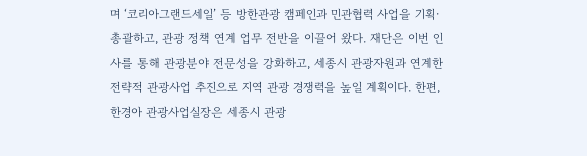며 ‘코리아그랜드세일’ 등 방한관광 캠페인과 민관협력 사업을 기획·총괄하고, 관광 정책 연계 업무 전반을 이끌어 왔다. 재단은 이번 인사를 통해 관광분야 전문성을 강화하고, 세종시 관광자원과 연계한 전략적 관광사업 추진으로 지역 관광 경쟁력을 높일 계획이다. 한편, 한경아 관광사업실장은 세종시 관광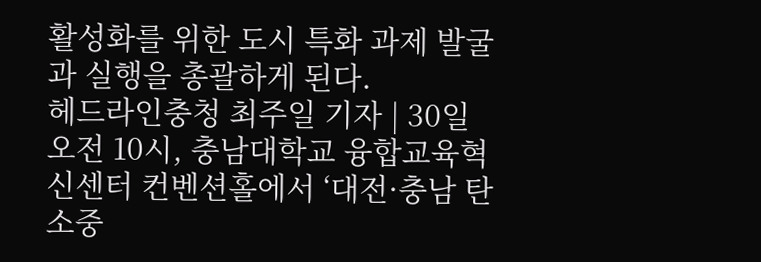활성화를 위한 도시 특화 과제 발굴과 실행을 총괄하게 된다.
헤드라인충청 최주일 기자 | 30일 오전 10시, 충남대학교 융합교육혁신센터 컨벤션홀에서 ‘대전·충남 탄소중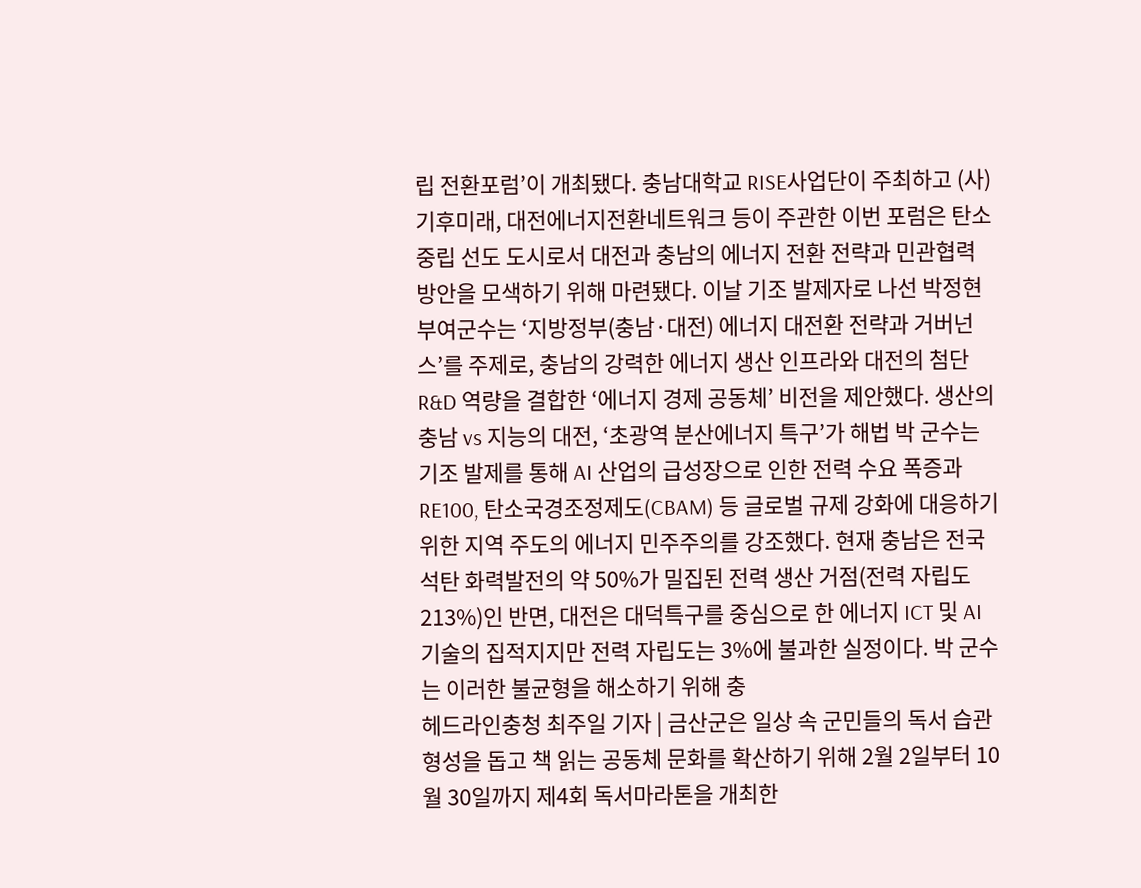립 전환포럼’이 개최됐다. 충남대학교 RISE사업단이 주최하고 (사)기후미래, 대전에너지전환네트워크 등이 주관한 이번 포럼은 탄소중립 선도 도시로서 대전과 충남의 에너지 전환 전략과 민관협력 방안을 모색하기 위해 마련됐다. 이날 기조 발제자로 나선 박정현 부여군수는 ‘지방정부(충남·대전) 에너지 대전환 전략과 거버넌스’를 주제로, 충남의 강력한 에너지 생산 인프라와 대전의 첨단 R&D 역량을 결합한 ‘에너지 경제 공동체’ 비전을 제안했다. 생산의 충남 vs 지능의 대전, ‘초광역 분산에너지 특구’가 해법 박 군수는 기조 발제를 통해 AI 산업의 급성장으로 인한 전력 수요 폭증과 RE100, 탄소국경조정제도(CBAM) 등 글로벌 규제 강화에 대응하기 위한 지역 주도의 에너지 민주주의를 강조했다. 현재 충남은 전국 석탄 화력발전의 약 50%가 밀집된 전력 생산 거점(전력 자립도 213%)인 반면, 대전은 대덕특구를 중심으로 한 에너지 ICT 및 AI 기술의 집적지지만 전력 자립도는 3%에 불과한 실정이다. 박 군수는 이러한 불균형을 해소하기 위해 충
헤드라인충청 최주일 기자 | 금산군은 일상 속 군민들의 독서 습관 형성을 돕고 책 읽는 공동체 문화를 확산하기 위해 2월 2일부터 10월 30일까지 제4회 독서마라톤을 개최한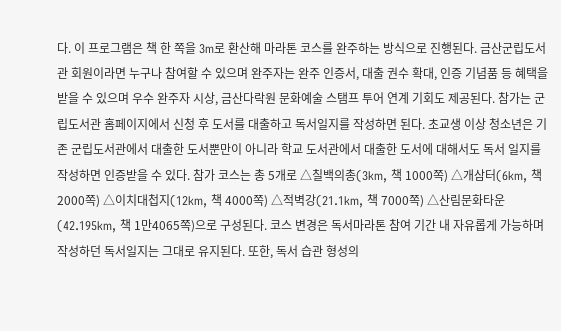다. 이 프로그램은 책 한 쪽을 3m로 환산해 마라톤 코스를 완주하는 방식으로 진행된다. 금산군립도서관 회원이라면 누구나 참여할 수 있으며 완주자는 완주 인증서, 대출 권수 확대, 인증 기념품 등 혜택을 받을 수 있으며 우수 완주자 시상, 금산다락원 문화예술 스탬프 투어 연계 기회도 제공된다. 참가는 군립도서관 홈페이지에서 신청 후 도서를 대출하고 독서일지를 작성하면 된다. 초교생 이상 청소년은 기존 군립도서관에서 대출한 도서뿐만이 아니라 학교 도서관에서 대출한 도서에 대해서도 독서 일지를 작성하면 인증받을 수 있다. 참가 코스는 총 5개로 △칠백의총(3km, 책 1000쪽) △개삼터(6km, 책 2000쪽) △이치대첩지(12km, 책 4000쪽) △적벽강(21.1km, 책 7000쪽) △산림문화타운(42.195km, 책 1만4065쪽)으로 구성된다. 코스 변경은 독서마라톤 참여 기간 내 자유롭게 가능하며 작성하던 독서일지는 그대로 유지된다. 또한, 독서 습관 형성의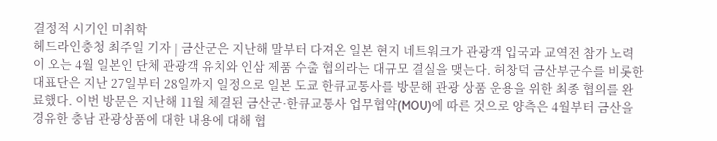결정적 시기인 미취학
헤드라인충청 최주일 기자 | 금산군은 지난해 말부터 다져온 일본 현지 네트워크가 관광객 입국과 교역전 참가 노력이 오는 4월 일본인 단체 관광객 유치와 인삼 제품 수출 협의라는 대규모 결실을 맺는다. 허창덕 금산부군수를 비롯한 대표단은 지난 27일부터 28일까지 일정으로 일본 도쿄 한큐교통사를 방문해 관광 상품 운용을 위한 최종 협의를 완료했다. 이번 방문은 지난해 11월 체결된 금산군·한큐교통사 업무협약(MOU)에 따른 것으로 양측은 4월부터 금산을 경유한 충남 관광상품에 대한 내용에 대해 협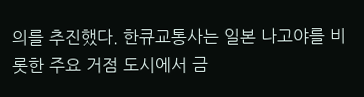의를 추진했다. 한큐교통사는 일본 나고야를 비롯한 주요 거점 도시에서 금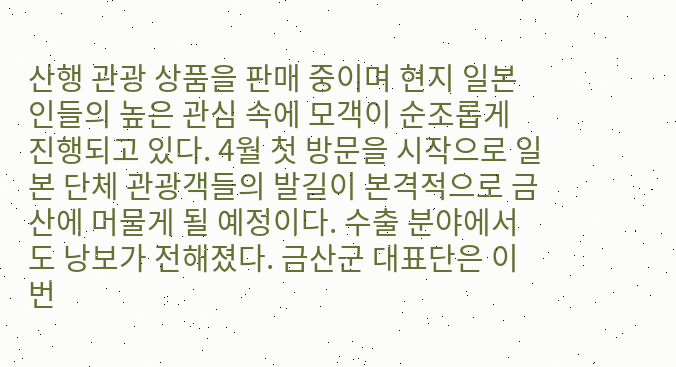산행 관광 상품을 판매 중이며 현지 일본인들의 높은 관심 속에 모객이 순조롭게 진행되고 있다. 4월 첫 방문을 시작으로 일본 단체 관광객들의 발길이 본격적으로 금산에 머물게 될 예정이다. 수출 분야에서도 낭보가 전해졌다. 금산군 대표단은 이번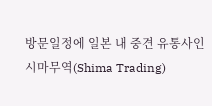방문일정에 일본 내 중견 유통사인 시마무역(Shima Trading)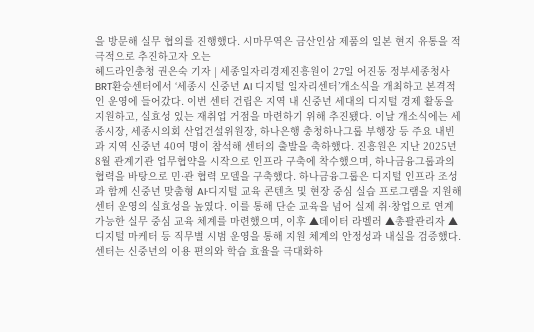을 방문해 실무 협의를 진행했다. 시마무역은 금산인삼 제품의 일본 현지 유통을 적극적으로 추진하고자 오는
헤드라인충청 권은숙 기자 | 세종일자리경제진흥원이 27일 어진동 정부세종청사 BRT환승센터에서 ‘세종시 신중년 AI 디지털 일자리센터’개소식을 개최하고 본격적인 운영에 들어갔다. 이번 센터 건립은 지역 내 신중년 세대의 디지털 경제 활동을 지원하고, 실효성 있는 재취업 거점을 마련하기 위해 추진됐다. 이날 개소식에는 세종시장, 세종시의회 산업건설위원장, 하나은행 충청하나그룹 부행장 등 주요 내빈과 지역 신중년 40여 명이 참석해 센터의 출발을 축하했다. 진흥원은 지난 2025년 8월 관계기관 업무협약을 시작으로 인프라 구축에 착수했으며, 하나금융그룹과의 협력을 바탕으로 민·관 협력 모델을 구축했다. 하나금융그룹은 디지털 인프라 조성과 함께 신중년 맞춤형 AI·디지털 교육 콘텐츠 및 현장 중심 실습 프로그램을 지원해 센터 운영의 실효성을 높였다. 이를 통해 단순 교육을 넘어 실제 취·창업으로 연계 가능한 실무 중심 교육 체계를 마련했으며, 이후 ▲데이터 라벨러 ▲총괄관리자 ▲디지털 마케터 등 직무별 시범 운영을 통해 지원 체계의 안정성과 내실을 검증했다. 센터는 신중년의 이용 편의와 학습 효율을 극대화하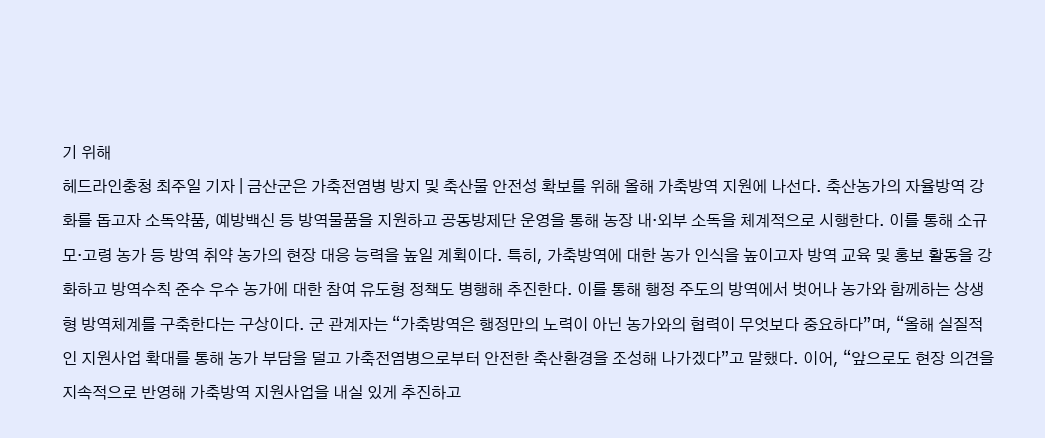기 위해
헤드라인충청 최주일 기자 | 금산군은 가축전염병 방지 및 축산물 안전성 확보를 위해 올해 가축방역 지원에 나선다. 축산농가의 자율방역 강화를 돕고자 소독약품, 예방백신 등 방역물품을 지원하고 공동방제단 운영을 통해 농장 내·외부 소독을 체계적으로 시행한다. 이를 통해 소규모·고령 농가 등 방역 취약 농가의 현장 대응 능력을 높일 계획이다. 특히, 가축방역에 대한 농가 인식을 높이고자 방역 교육 및 홍보 활동을 강화하고 방역수칙 준수 우수 농가에 대한 참여 유도형 정책도 병행해 추진한다. 이를 통해 행정 주도의 방역에서 벗어나 농가와 함께하는 상생형 방역체계를 구축한다는 구상이다. 군 관계자는 “가축방역은 행정만의 노력이 아닌 농가와의 협력이 무엇보다 중요하다”며, “올해 실질적인 지원사업 확대를 통해 농가 부담을 덜고 가축전염병으로부터 안전한 축산환경을 조성해 나가겠다”고 말했다. 이어, “앞으로도 현장 의견을 지속적으로 반영해 가축방역 지원사업을 내실 있게 추진하고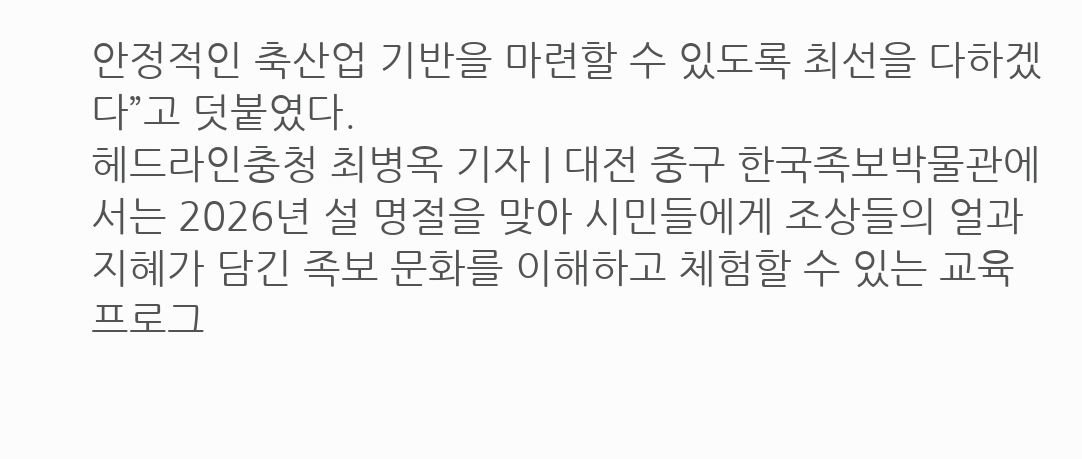안정적인 축산업 기반을 마련할 수 있도록 최선을 다하겠다”고 덧붙였다.
헤드라인충청 최병옥 기자 | 대전 중구 한국족보박물관에서는 2026년 설 명절을 맞아 시민들에게 조상들의 얼과 지혜가 담긴 족보 문화를 이해하고 체험할 수 있는 교육 프로그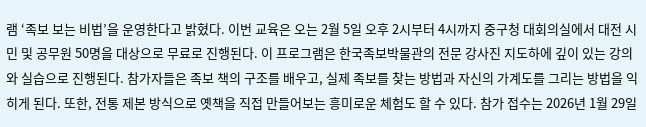램 ‘족보 보는 비법’을 운영한다고 밝혔다. 이번 교육은 오는 2월 5일 오후 2시부터 4시까지 중구청 대회의실에서 대전 시민 및 공무원 50명을 대상으로 무료로 진행된다. 이 프로그램은 한국족보박물관의 전문 강사진 지도하에 깊이 있는 강의와 실습으로 진행된다. 참가자들은 족보 책의 구조를 배우고, 실제 족보를 찾는 방법과 자신의 가계도를 그리는 방법을 익히게 된다. 또한, 전통 제본 방식으로 옛책을 직접 만들어보는 흥미로운 체험도 할 수 있다. 참가 접수는 2026년 1월 29일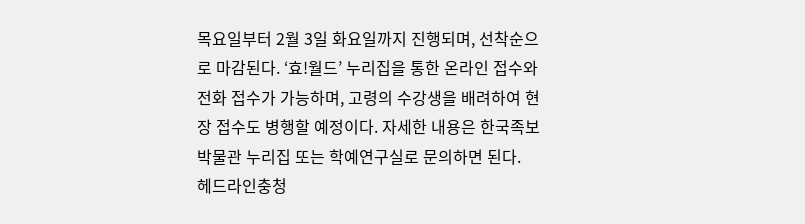목요일부터 2월 3일 화요일까지 진행되며, 선착순으로 마감된다. ‘효!월드’ 누리집을 통한 온라인 접수와 전화 접수가 가능하며, 고령의 수강생을 배려하여 현장 접수도 병행할 예정이다. 자세한 내용은 한국족보박물관 누리집 또는 학예연구실로 문의하면 된다.
헤드라인충청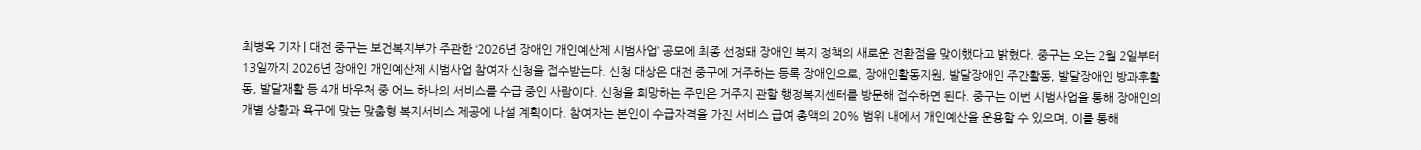최병옥 기자 | 대전 중구는 보건복지부가 주관한 ‘2026년 장애인 개인예산제 시범사업’ 공모에 최종 선정돼 장애인 복지 정책의 새로운 전환점을 맞이했다고 밝혔다. 중구는 오는 2월 2일부터 13일까지 2026년 장애인 개인예산제 시범사업 참여자 신청을 접수받는다. 신청 대상은 대전 중구에 거주하는 등록 장애인으로, 장애인활동지원, 발달장애인 주간활동, 발달장애인 방과후활동, 발달재활 등 4개 바우처 중 어느 하나의 서비스를 수급 중인 사람이다. 신청을 희망하는 주민은 거주지 관할 행정복지센터를 방문해 접수하면 된다. 중구는 이번 시범사업을 통해 장애인의 개별 상황과 욕구에 맞는 맞춤형 복지서비스 제공에 나설 계획이다. 참여자는 본인이 수급자격을 가진 서비스 급여 총액의 20% 범위 내에서 개인예산을 운용할 수 있으며, 이를 통해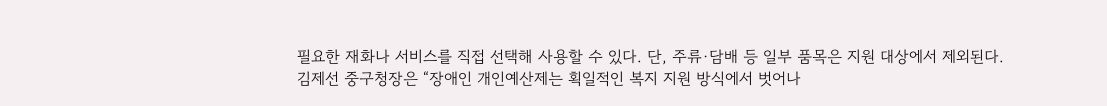필요한 재화나 서비스를 직접 선택해 사용할 수 있다. 단, 주류·담배 등 일부 품목은 지원 대상에서 제외된다. 김제선 중구청장은 “장애인 개인예산제는 획일적인 복지 지원 방식에서 벗어나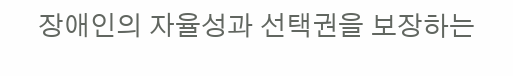장애인의 자율성과 선택권을 보장하는